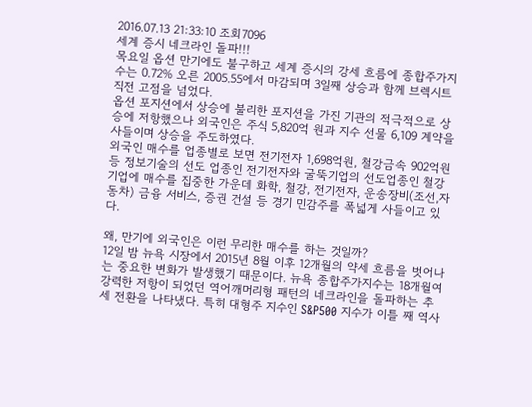2016.07.13 21:33:10 조회7096
세계 증시 네크라인 돌파!!!
목요일 옵션 만기에도 불구하고 세계 증시의 강세 흐름에 종합주가지수는 0.72% 오른 2005.55에서 마감되며 3일째 상승과 함께 브렉시트 직전 고점을 넘었다.
옵션 포지션에서 상승에 불리한 포지션을 가진 기관의 적극적으로 상승에 저항했으나 외국인은 주식 5,820억 원과 지수 선물 6,109 계약을 사들이며 상승을 주도하였다.
외국인 매수를 업종별로 보면 전기전자 1,698억원, 철강금속 902억원 등 정보기술의 선도 업종인 전기전자와 굴뚝기업의 선도업종인 철강기업에 매수를 집중한 가운데 화학, 철강, 전기전자, 운송장비(조선,자동차) 금융 서비스, 증권 건설 등 경기 민감주를 폭넓게 사들이고 있다.

왜, 만기에 외국인은 이런 무리한 매수를 하는 것일까?
12일 밤 뉴욕 시장에서 2015년 8월 이후 12개월의 약세 흐름을 벗어나는 중요한 변화가 발생했기 때문이다. 뉴욕 종합주가지수는 18개월여 강력한 저항이 되었던 역어깨머리형 패턴의 네크라인을 돌파하는 추세 전환을 나타냈다. 특히 대형주 지수인 S&P500 지수가 이틀 째 역사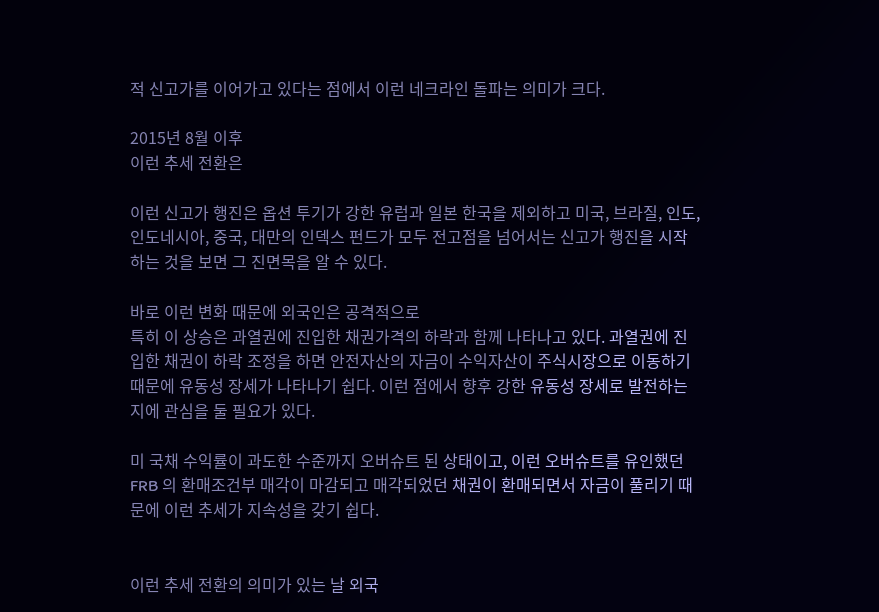적 신고가를 이어가고 있다는 점에서 이런 네크라인 돌파는 의미가 크다.

2015년 8월 이후
이런 추세 전환은

이런 신고가 행진은 옵션 투기가 강한 유럽과 일본 한국을 제외하고 미국, 브라질, 인도, 인도네시아, 중국, 대만의 인덱스 펀드가 모두 전고점을 넘어서는 신고가 행진을 시작하는 것을 보면 그 진면목을 알 수 있다.

바로 이런 변화 때문에 외국인은 공격적으로
특히 이 상승은 과열권에 진입한 채권가격의 하락과 함께 나타나고 있다. 과열권에 진입한 채권이 하락 조정을 하면 안전자산의 자금이 수익자산이 주식시장으로 이동하기 때문에 유동성 장세가 나타나기 쉽다. 이런 점에서 향후 강한 유동성 장세로 발전하는지에 관심을 둘 필요가 있다.

미 국채 수익률이 과도한 수준까지 오버슈트 된 상태이고, 이런 오버슈트를 유인했던 FRB 의 환매조건부 매각이 마감되고 매각되었던 채권이 환매되면서 자금이 풀리기 때문에 이런 추세가 지속성을 갖기 쉽다.


이런 추세 전환의 의미가 있는 날 외국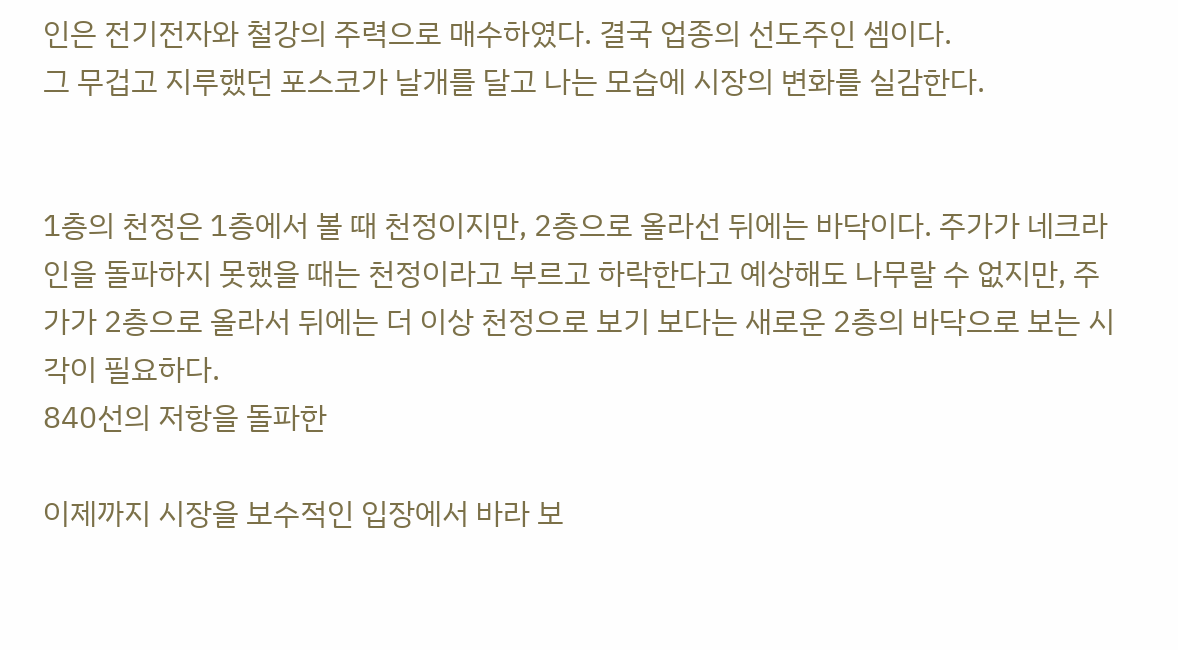인은 전기전자와 철강의 주력으로 매수하였다. 결국 업종의 선도주인 셈이다.
그 무겁고 지루했던 포스코가 날개를 달고 나는 모습에 시장의 변화를 실감한다.


1층의 천정은 1층에서 볼 때 천정이지만, 2층으로 올라선 뒤에는 바닥이다. 주가가 네크라인을 돌파하지 못했을 때는 천정이라고 부르고 하락한다고 예상해도 나무랄 수 없지만, 주가가 2층으로 올라서 뒤에는 더 이상 천정으로 보기 보다는 새로운 2층의 바닥으로 보는 시각이 필요하다.
840선의 저항을 돌파한

이제까지 시장을 보수적인 입장에서 바라 보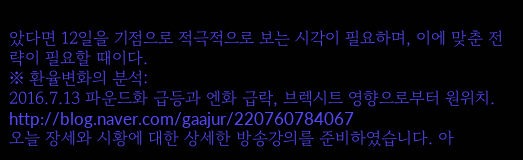았다면 12일을 기점으로 적극적으로 보는 시각이 필요하며, 이에 맞춘 전략이 필요할 때이다.
※ 환율변화의 분석:
2016.7.13 파운드화 급등과 엔화 급락, 브렉시트 영향으로부터 원위치.
http://blog.naver.com/gaajur/220760784067
오늘 장세와 시황에 대한 상세한 방송강의를 준비하였습니다. 아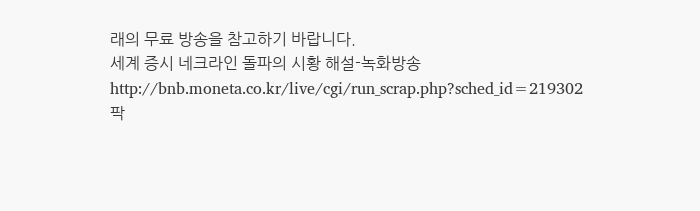래의 무료 방송을 참고하기 바랍니다.
세계 증시 네크라인 돌파의 시황 해설-녹화방송
http://bnb.moneta.co.kr/live/cgi/run_scrap.php?sched_id=219302
팍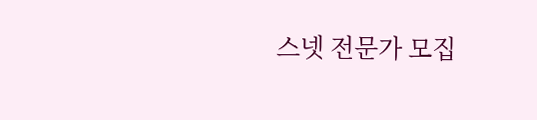스넷 전문가 모집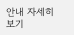안내 자세히보기